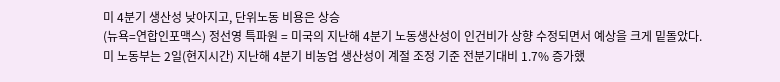미 4분기 생산성 낮아지고, 단위노동 비용은 상승
(뉴욕=연합인포맥스) 정선영 특파원 = 미국의 지난해 4분기 노동생산성이 인건비가 상향 수정되면서 예상을 크게 밑돌았다.
미 노동부는 2일(현지시간) 지난해 4분기 비농업 생산성이 계절 조정 기준 전분기대비 1.7% 증가했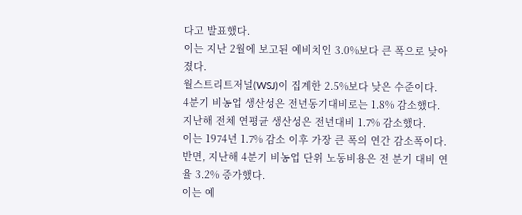다고 발표했다.
이는 지난 2월에 보고된 예비치인 3.0%보다 큰 폭으로 낮아졌다.
월스트리트저널(WSJ)이 집계한 2.5%보다 낮은 수준이다.
4분기 비농업 생산성은 전년동기대비로는 1.8% 감소했다.
지난해 전체 연평균 생산성은 전년대비 1.7% 감소했다.
이는 1974년 1.7% 감소 이후 가장 큰 폭의 연간 감소폭이다.
반면, 지난해 4분기 비농업 단위 노동비용은 전 분기 대비 연율 3.2% 증가했다.
이는 예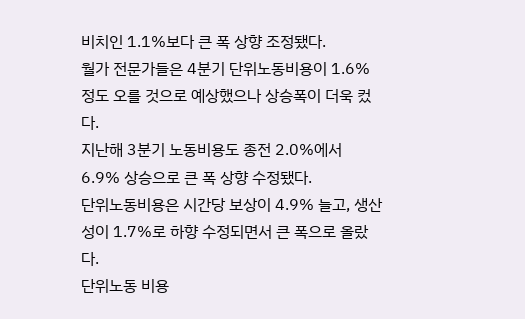비치인 1.1%보다 큰 폭 상향 조정됐다.
월가 전문가들은 4분기 단위노동비용이 1.6% 정도 오를 것으로 예상했으나 상승폭이 더욱 컸다.
지난해 3분기 노동비용도 종전 2.0%에서 6.9% 상승으로 큰 폭 상향 수정됐다.
단위노동비용은 시간당 보상이 4.9% 늘고, 생산성이 1.7%로 하향 수정되면서 큰 폭으로 올랐다.
단위노동 비용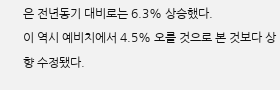은 전년동기 대비로는 6.3% 상승했다.
이 역시 예비치에서 4.5% 오를 것으로 본 것보다 상향 수정됐다.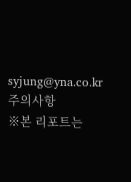syjung@yna.co.kr
주의사항
※본 리포트는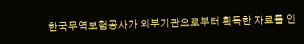한국무역보험공사가 외부기관으로부터 획득한 자료를 인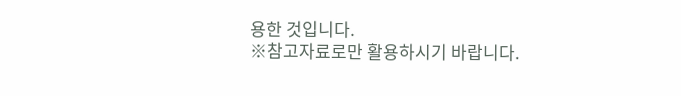용한 것입니다.
※참고자료로만 활용하시기 바랍니다.